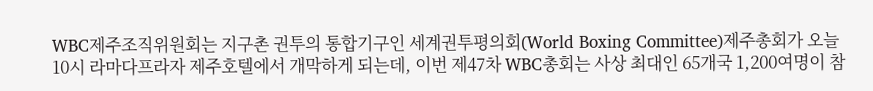WBC제주조직위원회는 지구촌 권투의 통합기구인 세계권투평의회(World Boxing Committee)제주총회가 오늘 10시 라마다프라자 제주호텔에서 개막하게 되는데, 이번 제47차 WBC총회는 사상 최대인 65개국 1,200여명이 참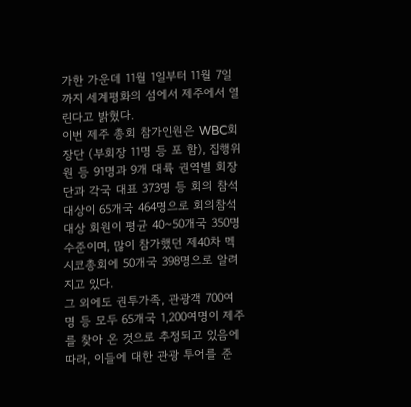가한 가운데 11월 1일부터 11월 7일까지 세계평화의 섬에서 제주에서 열린다고 밝혔다.
이번 제주 총회 참가인원은 WBC회장단 (부회장 11명 등 포 함), 집행위원 등 91명과 9개 대륙 권역별 회장단과 각국 대표 373명 등 회의 참석 대상이 65개국 464명으로 회의참석 대상 회원이 평균 40~50개국 350명 수준이며, 많이 참가했던 제40차 멕시코총회에 50개국 398명으로 알려지고 있다.
그 외에도 권투가족, 관광객 700여명 등 모두 65개국 1,200여명이 제주를 찾아 온 것으로 추정되고 있음에 따라, 이들에 대한 관광 투어를 준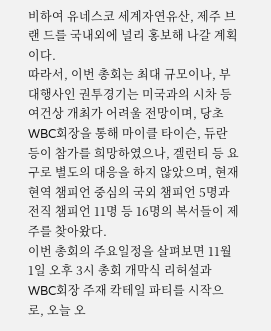비하여 유네스코 세계자연유산, 제주 브랜 드를 국내외에 널리 홍보해 나갈 계획이다.
따라서, 이번 총회는 최대 규모이나, 부대행사인 권투경기는 미국과의 시차 등 여건상 개최가 어려울 전망이며, 당초 WBC회장을 통해 마이클 타이슨, 듀란 등이 참가를 희망하였으나, 겔런티 등 요구로 별도의 대응을 하지 않았으며, 현재 현역 챔피언 중심의 국외 챔피언 5명과 전직 챔피언 11명 등 16명의 복서들이 제주를 찾아왔다.
이번 총회의 주요일정을 살펴보면 11월 1일 오후 3시 총회 개막식 리허설과 WBC회장 주재 칵테일 파티를 시작으로, 오늘 오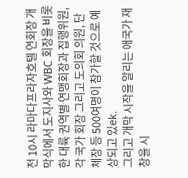전 10시 라마다프라자호텔 연회장 개막식에서 도지사와 WBC 회장을 비롯한 대륙 권역별 연맹회장과 집행위원, 각 국가 회장 그리고 도의회 의원, 단체장 등 500여명이 참가할 것으로 예상되고 있ek.
그리고 개막 시작을 알리는 애국가 재창을 시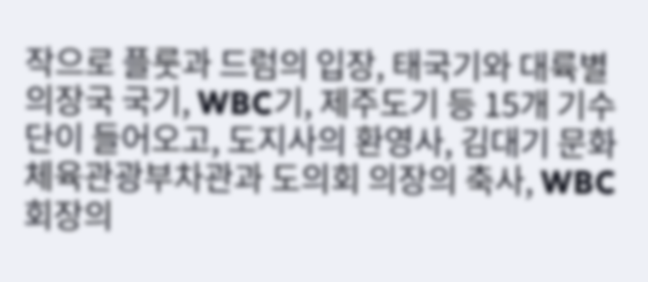작으로 플룻과 드럼의 입장, 태국기와 대륙별 의장국 국기, WBC기, 제주도기 등 15개 기수단이 들어오고, 도지사의 환영사, 김대기 문화체육관광부차관과 도의회 의장의 축사, WBC회장의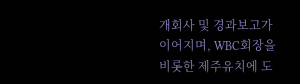개회사 및 경과보고가 이어지며, WBC회장을 비롯한 제주유치에 도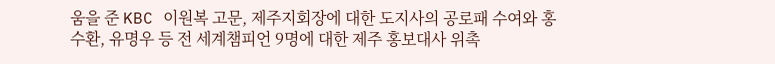움을 준 KBC 이원복 고문, 제주지회장에 대한 도지사의 공로패 수여와 홍수환, 유명우 등 전 세계챔피언 9명에 대한 제주 홍보대사 위촉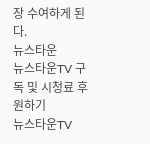장 수여하게 된다.
뉴스타운
뉴스타운TV 구독 및 시청료 후원하기
뉴스타운TV